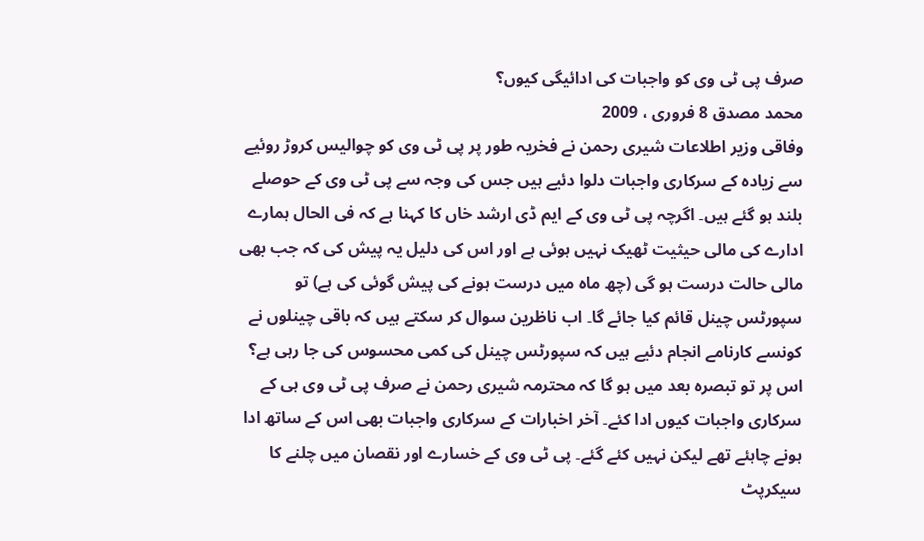صرف پی ٹی وی کو واجبات کی ادائیگی کیوں؟
محمد مصدق 8 فروری ، 2009
وفاقی وزیر اطلاعات شیری رحمن نے فخریہ طور پر پی ٹی وی کو چوالیس کروڑ روئیے سے زیادہ کے سرکاری واجبات دلوا دئیے ہیں جس کی وجہ سے پی ٹی وی کے حوصلے بلند ہو گئے ہیں۔ اگرچہ پی ٹی وی کے ایم ڈی ارشد خاں کا کہنا ہے کہ فی الحال ہمارے ادارے کی مالی حیثیت ٹھیک نہیں ہوئی ہے اور اس کی دلیل یہ پیش کی کہ جب بھی مالی حالت درست ہو گی (چھ ماہ میں درست ہونے کی پیش گوئی کی ہے) تو سپورٹس چینل قائم کیا جائے گا۔ اب ناظرین سوال کر سکتے ہیں کہ باقی چینلوں نے کونسے کارنامے انجام دئیے ہیں کہ سپورٹس چینل کی کمی محسوس کی جا رہی ہے؟
اس پر تو تبصرہ بعد میں ہو گا کہ محترمہ شیری رحمن نے صرف پی ٹی وی ہی کے سرکاری واجبات کیوں ادا کئے۔ آخر اخبارات کے سرکاری واجبات بھی اس کے ساتھ ادا ہونے چاہئے تھے لیکن نہیں کئے گئے۔ پی ٹی وی کے خسارے اور نقصان میں چلنے کا سیکرپٹ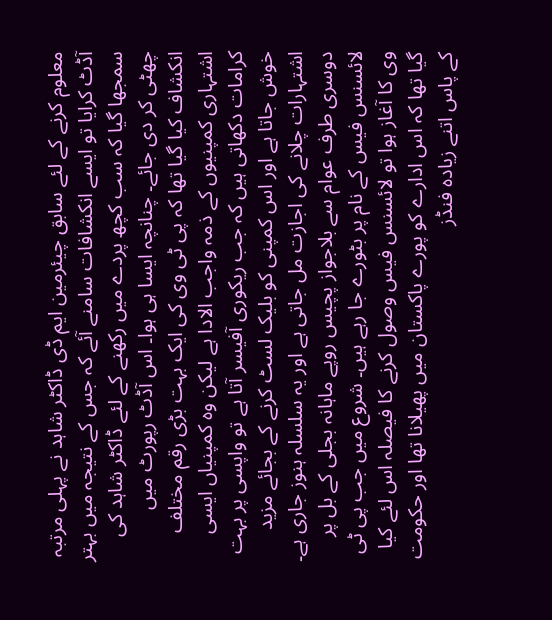معلوم کرنے کے لئے سابق چیئرمین ایم ڈی ڈاکٹر شاہد نے پہلی مرتبہ آڈٹ کرایا تو ایسے انکشافات سامنے آئے کہ جس کے نتیجہ میں بہتر سمجھا گیا کہ سب کچھ پردے میں رکھنے کے لئے ڈاکٹر شاہد کی چھٹی کر دی جائے۔ چنانچہ ایسا ہی ہوا۔ اس آڈٹ رپورٹ میں انکشاف کیا گیا تھا کہ پی ٹی وی کی ایک بہت بڑی رقم مختلف اشتہاری کمپنیوں کے ذمہ واجب الادا ہے لیکن وہ کمپنیاں ایسی کرامات دکھاتی ہیں کہ جب ریکوری آفیسر آتا ہے تو واپسی پر بہت خوش جاتا ہے اور اس کمپنی کو بلیک لسٹ کرنے کے بجائے مزید اشتہارات چلانے کی اجازت مل جاتی ہے اور یہ سلسلہ ہنوز جاری ہے۔
دوسری طرف عوام سے بلاجواز پچیس روپے ماہانہ بجلی کے بل پر لائسنس فیس کے نام پر بٹورے جا رہے ہیں۔ شروع میں جب پی ٹی وی کا آغاز ہوا تو لائسنس فیس وصول کرنے کا فیصلہ اس لئے کیا گیا تھا کہ اس ادارے کو پورے پاکستان میں پھیلانا تھا اور حکومت کے پاس اتنے زیادہ فنڈز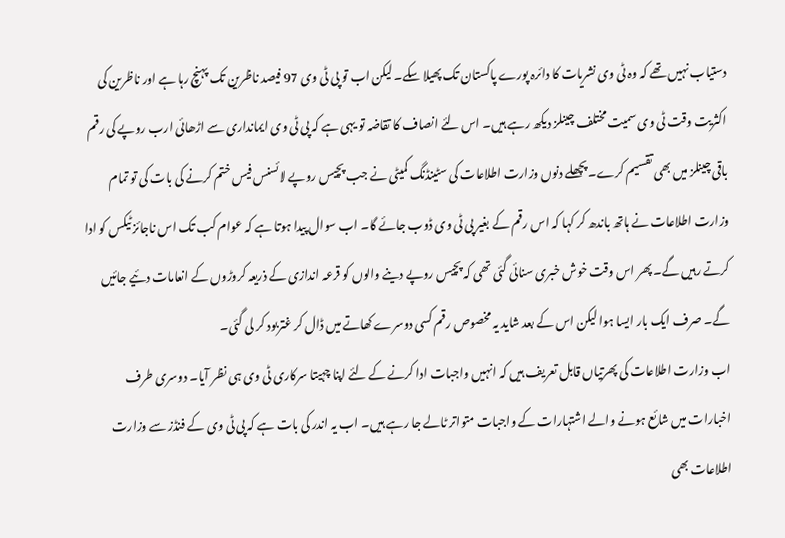دستیاب نہیں تھے کہ وہ ٹی وی نشریات کا دائرہ پورے پاکستان تک پھیلا سکے۔ لیکن اب تو پی ٹی وی 97 فیصد ناظرین تک پہنچ رہا ہے اور ناظرین کی اکثریت وقت ٹی وی سمیت مختلف چینلز دیکھ رہے ہیں۔ اس لئے انصاف کا تقاضہ تو یہی ہے کہ پی ٹی وی ایمانداری سے اڑھائی ارب روپے کی رقم باقی چینلز میں بھی تقسیم کرے۔ پچھلے دنوں وزارت اطلاعات کی سٹینڈنگ کمیٹی نے جب پچیس روپے لائسنس فیس ختم کرنے کی بات کی تو تمام وزارت اطلاعات نے ہاتھ باندھ کر کہا کہ اس رقم کے بغیر پی ٹی وی ڈوب جائے گا۔ اب سوال پیدا ہوتا ہے کہ عوام کب تک اس ناجائز ٹیکس کو ادا کرتے رہیں گے۔ پھر اس وقت خوش خبری سنائی گئی تھی کہ پچیس روپے دینے والوں کو قرعہ اندازی کے ذریعہ کروڑوں کے انعامات دئیے جائیں گے۔ صرف ایک بار ایسا ہوا لیکن اس کے بعد شاید یہ مخصوص رقم کسی دوسرے کھاتے میں ڈال کر غتربود کر لی گئی۔
اب وزارت اطلاعات کی پھرتیاں قابل تعریف ہیں کہ انہیں واجبات ادا کرنے کے لئے اپنا چہیتا سرکاری ٹی وی ہی نظر آیا۔ دوسری طرف اخبارات میں شائع ہونے والے اشتہارات کے واجبات متواتر ٹالے جا رہے ہیں۔ اب یہ اندر کی بات ہے کہ پی ٹی وی کے فنڈز سے وزارت اطلاعات بھی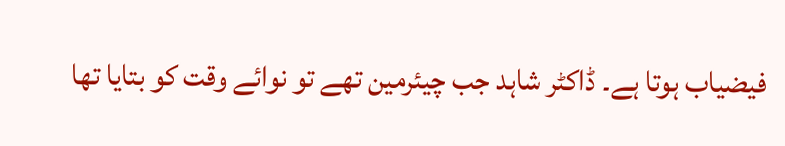فیضیاب ہوتا ہے۔ ڈاکٹر شاہد جب چیئرمین تھے تو نوائے وقت کو بتایا تھا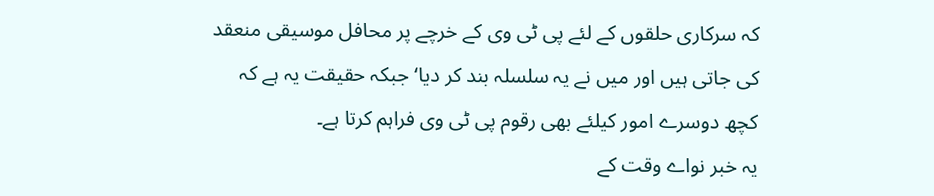کہ سرکاری حلقوں کے لئے پی ٹی وی کے خرچے پر محافل موسیقی منعقد کی جاتی ہیں اور میں نے یہ سلسلہ بند کر دیا‘ جبکہ حقیقت یہ ہے کہ کچھ دوسرے امور کیلئے بھی رقوم پی ٹی وی فراہم کرتا ہے۔
یہ خبر نواے وقت کے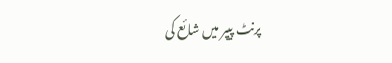پرنٹ پیپر میں شائع کی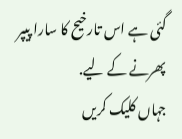گئی ہے اس تارخیح کا سارا پیپر پھرنے کے لیے.
جہاں کلیک کریں